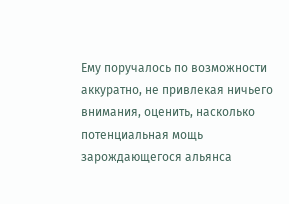Ему поручалось по возможности аккуратно, не привлекая ничьего внимания, оценить, насколько потенциальная мощь зарождающегося альянса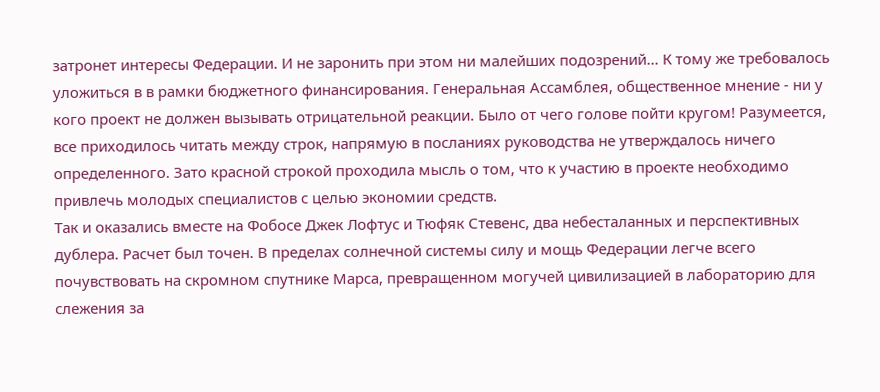затронет интересы Федерации. И не заронить при этом ни малейших подозрений... К тому же требовалось уложиться в в рамки бюджетного финансирования. Генеральная Ассамблея, общественное мнение - ни у кого проект не должен вызывать отрицательной реакции. Было от чего голове пойти кругом! Разумеется, все приходилось читать между строк, напрямую в посланиях руководства не утверждалось ничего определенного. Зато красной строкой проходила мысль о том, что к участию в проекте необходимо привлечь молодых специалистов с целью экономии средств.
Так и оказались вместе на Фобосе Джек Лофтус и Тюфяк Стевенс, два небесталанных и перспективных дублера. Расчет был точен. В пределах солнечной системы силу и мощь Федерации легче всего почувствовать на скромном спутнике Марса, превращенном могучей цивилизацией в лабораторию для слежения за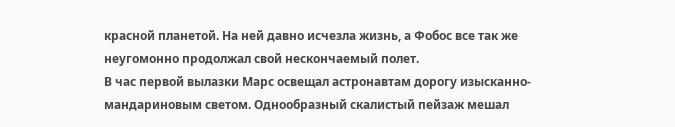красной планетой. На ней давно исчезла жизнь, а Фобос все так же неугомонно продолжал свой нескончаемый полет.
В час первой вылазки Марс освещал астронавтам дорогу изысканно-мандариновым светом. Однообразный скалистый пейзаж мешал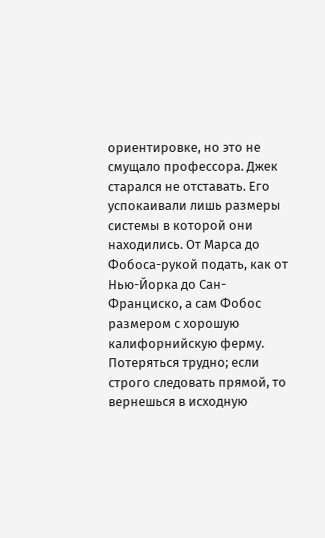ориентировке, но это не смущало профессора. Джек старался не отставать. Его успокаивали лишь размеры системы в которой они находились. От Марса до Фобоса-рукой подать, как от Нью-Йорка до Сан-Франциско, а сам Фобос размером с хорошую калифорнийскую ферму. Потеряться трудно; если строго следовать прямой, то вернешься в исходную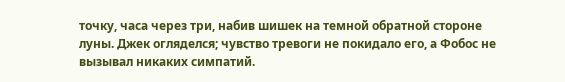точку, часа через три, набив шишек на темной обратной стороне луны. Джек огляделся; чувство тревоги не покидало его, а Фобос не вызывал никаких симпатий.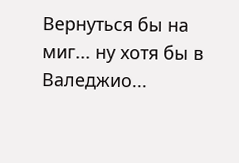Вернуться бы на миг... ну хотя бы в Валеджио...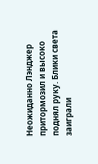Неожиданно Лэнджер притормозил и высоко поднял руку. Блики света заиграли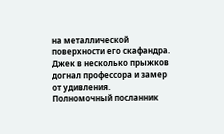на металлической поверхности его скафандра. Джек в несколько прыжков догнал профессора и замер от удивления. Полномочный посланник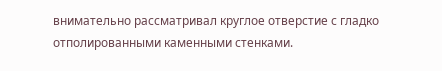внимательно рассматривал круглое отверстие с гладко отполированными каменными стенками.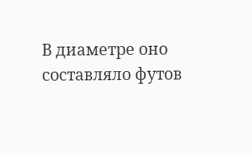В диаметре оно составляло футов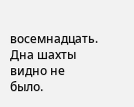восемнадцать. Дна шахты видно не было.